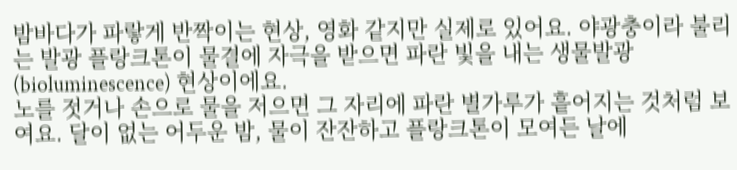밤바다가 파랗게 반짝이는 현상, 영화 같지만 실제로 있어요. 야광충이라 불리는 발광 플랑크톤이 물결에 자극을 받으면 파란 빛을 내는 생물발광(bioluminescence) 현상이에요.
노를 젓거나 손으로 물을 저으면 그 자리에 파란 별가루가 흩어지는 것처럼 보여요. 달이 없는 어두운 밤, 물이 잔잔하고 플랑크톤이 모여든 날에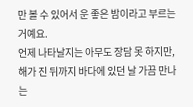만 볼 수 있어서 운 좋은 밤이라고 부르는 거예요.
언제 나타날지는 아무도 장담 못 하지만, 해가 진 뒤까지 바다에 있던 날 가끔 만나는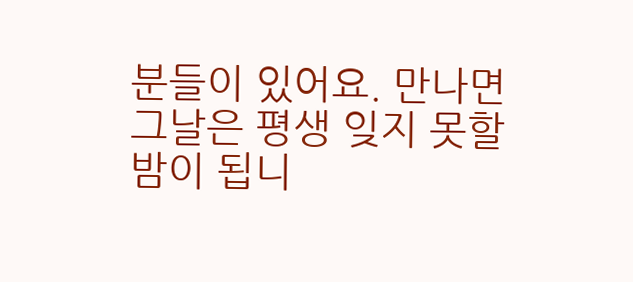분들이 있어요. 만나면 그날은 평생 잊지 못할 밤이 됩니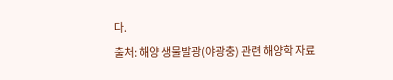다.
출처: 해양 생물발광(야광충) 관련 해양학 자료